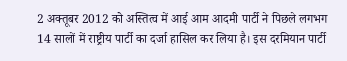2 अक्तूबर 2012 को अस्तित्व में आई आम आदमी पार्टी ने पिछले लगभग 14 सालों में राष्ट्रीय पार्टी का दर्जा हासिल कर लिया है। इस दरमियान पार्टी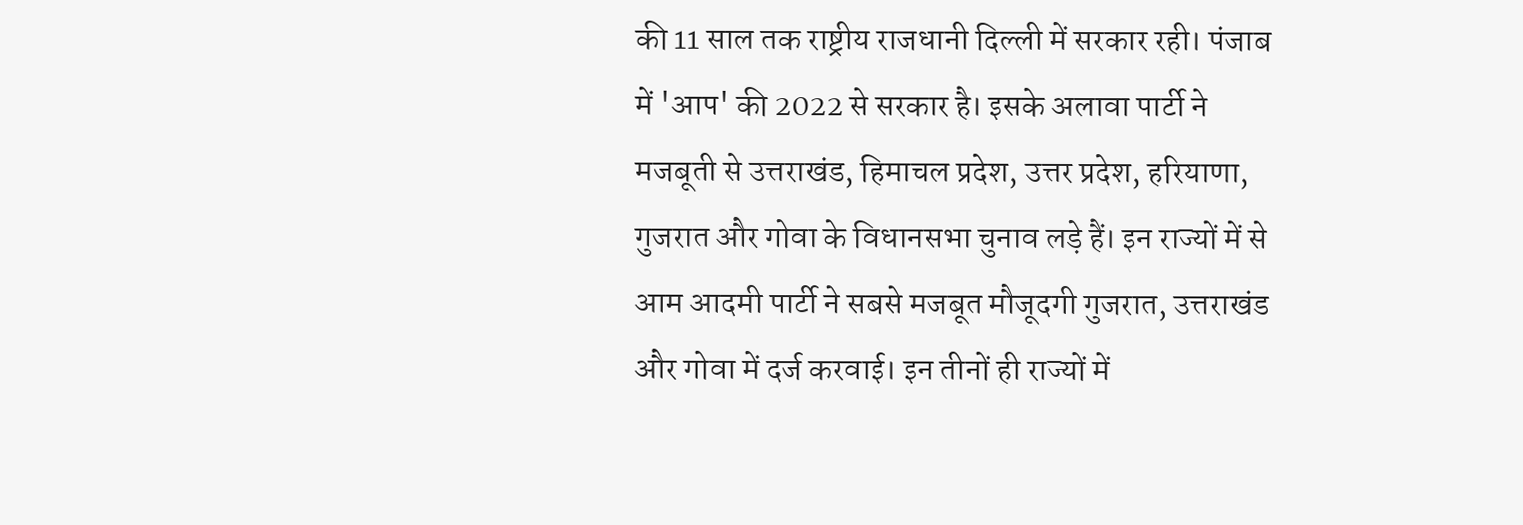की 11 साल तक राष्ट्रीय राजधानी दिल्ली में सरकार रही। पंजाब में 'आप' की 2022 से सरकार है। इसके अलावा पार्टी ने मजबूती से उत्तराखंड, हिमाचल प्रदेश, उत्तर प्रदेश, हरियाणा, गुजरात और गोवा के विधानसभा चुनाव लड़े हैं। इन राज्यों में से आम आदमी पार्टी ने सबसे मजबूत मौजूदगी गुजरात, उत्तराखंड और गोवा में दर्ज करवाई। इन तीनों ही राज्यों में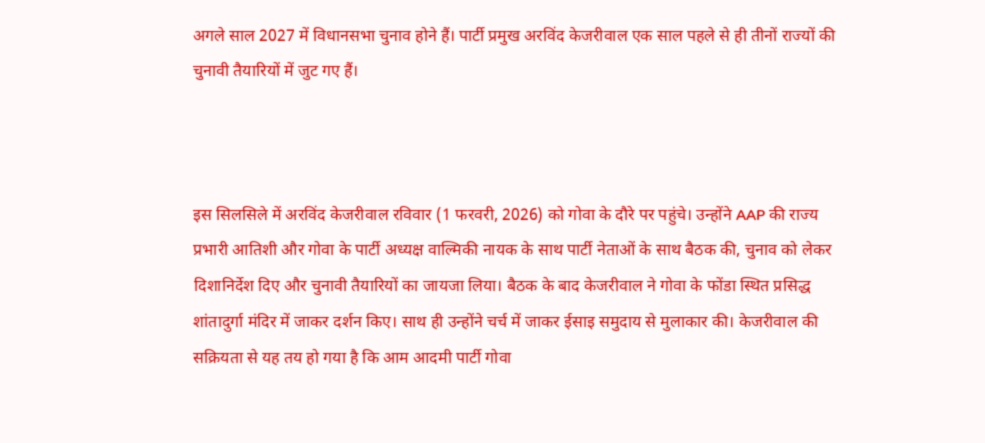अगले साल 2027 में विधानसभा चुनाव होने हैं। पार्टी प्रमुख अरविंद केजरीवाल एक साल पहले से ही तीनों राज्यों की चुनावी तैयारियों में जुट गए हैं।



इस सिलसिले में अरविंद केजरीवाल रविवार (1 फरवरी, 2026) को गोवा के दौरे पर पहुंचे। उन्होंने AAP की राज्य प्रभारी आतिशी और गोवा के पार्टी अध्यक्ष वाल्मिकी नायक के साथ पार्टी नेताओं के साथ बैठक की, चुनाव को लेकर दिशानिर्देश दिए और चुनावी तैयारियों का जायजा लिया। बैठक के बाद केजरीवाल ने गोवा के फोंडा स्थित प्रसिद्ध शांतादुर्गा मंदिर में जाकर दर्शन किए। साथ ही उन्होंने चर्च में जाकर ईसाइ समुदाय से मुलाकार की। केजरीवाल की सक्रियता से यह तय हो गया है कि आम आदमी पार्टी गोवा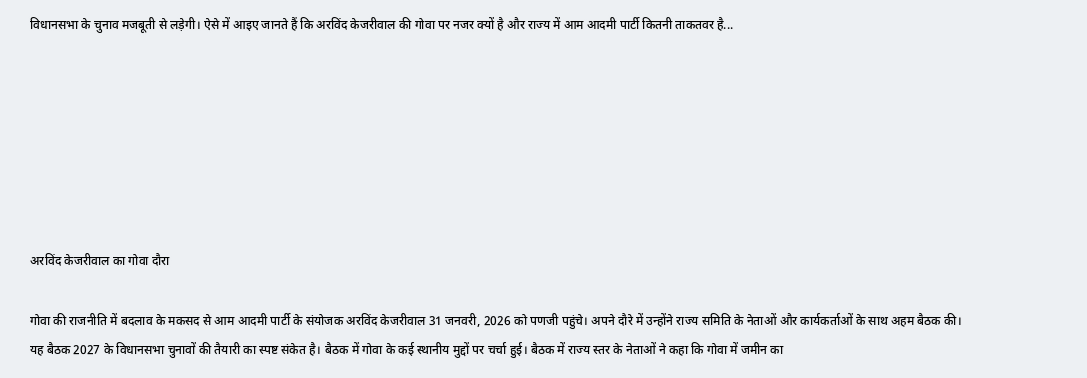विधानसभा के चुनाव मजबूती से लड़ेगी। ऐसे में आइए जानते हैं कि अरविंद केजरीवाल की गोवा पर नजर क्यों है और राज्य में आम आदमी पार्टी कितनी ताकतवर है...







अरविंद केजरीवाल का गोवा दौरा

गोवा की राजनीति में बदलाव के मकसद से आम आदमी पार्टी के संयोजक अरविंद केजरीवाल 31 जनवरी, 2026 को पणजी पहुंचे। अपने दौरे में उन्होंने राज्य समिति के नेताओं और कार्यकर्ताओं के साथ अहम बैठक की। यह बैठक 2027 के विधानसभा चुनावों की तैयारी का स्पष्ट संकेत है। बैठक में गोवा के कई स्थानीय मुद्दों पर चर्चा हुई। बैठक में राज्य स्तर के नेताओं ने कहा कि गोवा में जमीन का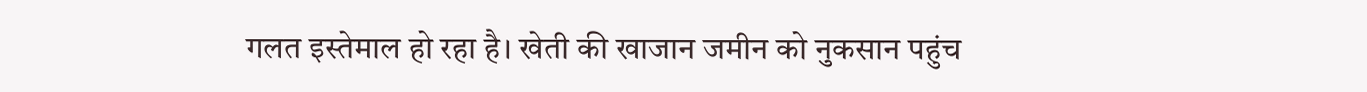गलत इस्तेमाल हो रहा है। खेती की खाजान जमीन को नुकसान पहुंच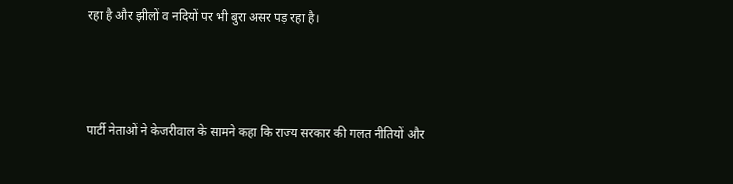रहा है और झीलों व नदियों पर भी बुरा असर पड़ रहा है।



पार्टी नेताओं ने केजरीवाल के सामने कहा कि राज्य सरकार की गलत नीतियों और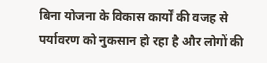बिना योजना के विकास कार्यों की वजह से पर्यावरण को नुकसान हो रहा है और लोगों की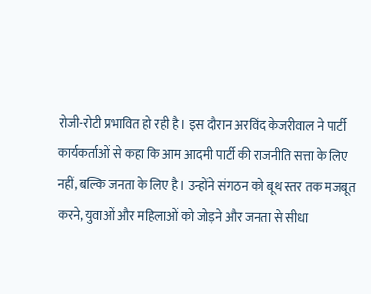रोजी-रोटी प्रभावित हो रही है। इस दौरान अरविंद केजरीवाल ने पार्टी कार्यकर्ताओं से कहा कि आम आदमी पार्टी की राजनीति सत्ता के लिए नहीं, बल्कि जनता के लिए है। उन्होंने संगठन को बूथ स्तर तक मजबूत करने, युवाओं और महिलाओं को जोड़ने और जनता से सीधा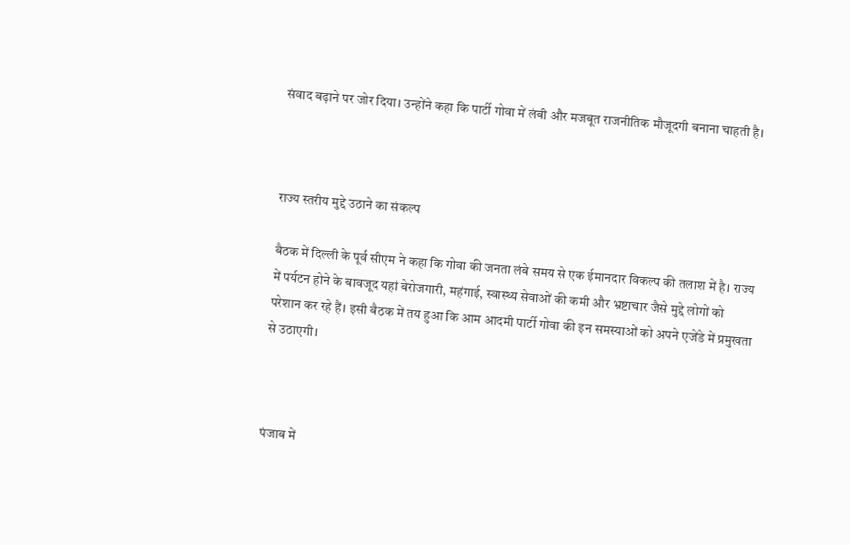संवाद बढ़ाने पर जोर दिया। उन्होंने कहा कि पार्टी गोवा में लंबी और मजबूत राजनीतिक मौजूदगी बनाना चाहती है।



राज्य स्तरीय मुद्दे उठाने का संकल्प

बैठक में दिल्ली के पूर्व सीएम ने कहा कि गोवा की जनता लंबे समय से एक ईमानदार विकल्प की तलाश में है। राज्य में पर्यटन होने के बावजूद यहां बेरोजगारी, महंगाई, स्वास्थ्य सेवाओं की कमी और भ्रष्टाचार जैसे मुद्दे लोगों को परेशान कर रहे हैं। इसी बैठक में तय हुआ कि आम आदमी पार्टी गोवा की इन समस्याओं को अपने एजेंडे में प्रमुखता से उठाएगी।



पंजाब में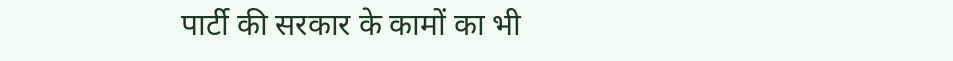पार्टी की सरकार के कामों का भी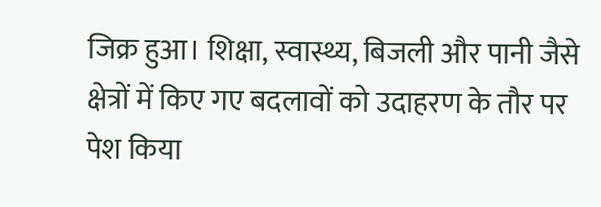जिक्र हुआ। शिक्षा, स्वास्थ्य, बिजली और पानी जैसे क्षेत्रों में किए गए बदलावों को उदाहरण के तौर पर पेश किया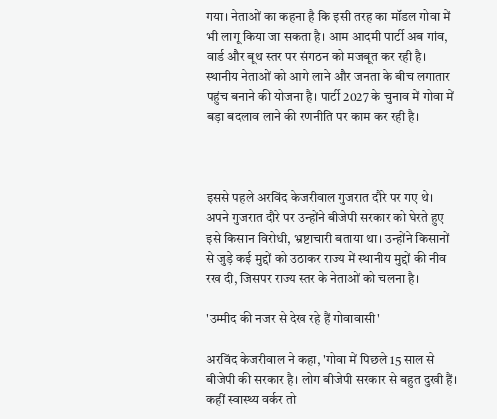गया। नेताओं का कहना है कि इसी तरह का मॉडल गोवा में भी लागू किया जा सकता है। आम आदमी पार्टी अब गांव, वार्ड और बूथ स्तर पर संगठन को मजबूत कर रही है। स्थानीय नेताओं को आगे लाने और जनता के बीच लगातार पहुंच बनाने की योजना है। पार्टी 2027 के चुनाव में गोवा में बड़ा बदलाव लाने की रणनीति पर काम कर रही है।



इससे पहले अरविंद केजरीवाल गुजरात दौरे पर गए थे। अपने गुजरात दौरे पर उन्होंने बीजेपी सरकार को घेरते हुए इसे किसान विरोधी, भ्रष्टाचारी बताया था। उन्होंने किसानों से जुड़े कई मुद्दों को उठाकर राज्य में स्थानीय मुद्दों की नीव रख दी, जिसपर राज्य स्तर के नेताओं को चलना है।

'उम्मीद की नजर से देख रहे हैं गोवावासी'

अरविंद केजरीवाल ने कहा, 'गोवा में पिछले 15 साल से बीजेपी की सरकार है। लोग बीजेपी सरकार से बहुत दुखी हैं। कहीं स्वास्थ्य वर्कर तो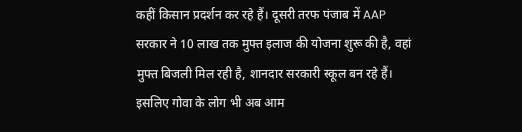कहीं किसान प्रदर्शन कर रहे हैं। दूसरी तरफ पंजाब में AAP सरकार ने 10 लाख तक मुफ्त इलाज की योजना शुरू की है, वहां मुफ्त बिजली मिल रही है, शानदार सरकारी स्कूल बन रहे हैं। इसलिए गोवा के लोग भी अब आम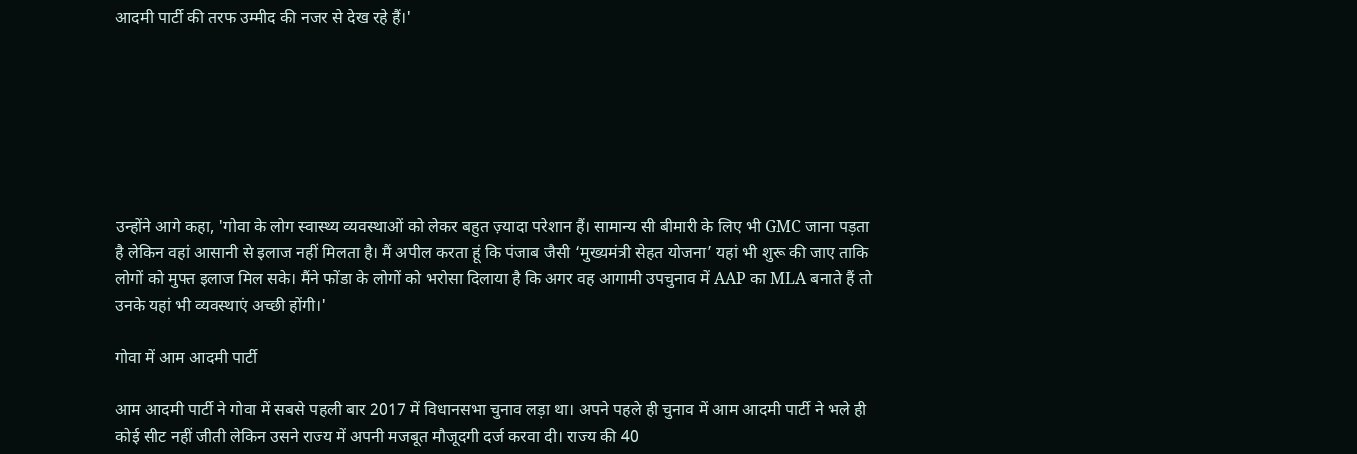आदमी पार्टी की तरफ उम्मीद की नजर से देख रहे हैं।'







उन्होंने आगे कहा, 'गोवा के लोग स्वास्थ्य व्यवस्थाओं को लेकर बहुत ज़्यादा परेशान हैं। सामान्य सी बीमारी के लिए भी GMC जाना पड़ता है लेकिन वहां आसानी से इलाज नहीं मिलता है। मैं अपील करता हूं कि पंजाब जैसी ‘मुख्यमंत्री सेहत योजना’ यहां भी शुरू की जाए ताकि लोगों को मुफ्त इलाज मिल सके। मैंने फोंडा के लोगों को भरोसा दिलाया है कि अगर वह आगामी उपचुनाव में AAP का MLA बनाते हैं तो उनके यहां भी व्यवस्थाएं अच्छी होंगी।'

गोवा में आम आदमी पार्टी

आम आदमी पार्टी ने गोवा में सबसे पहली बार 2017 में विधानसभा चुनाव लड़ा था। अपने पहले ही चुनाव में आम आदमी पार्टी ने भले ही कोई सीट नहीं जीती लेकिन उसने राज्य में अपनी मजबूत मौजूदगी दर्ज करवा दी। राज्य की 40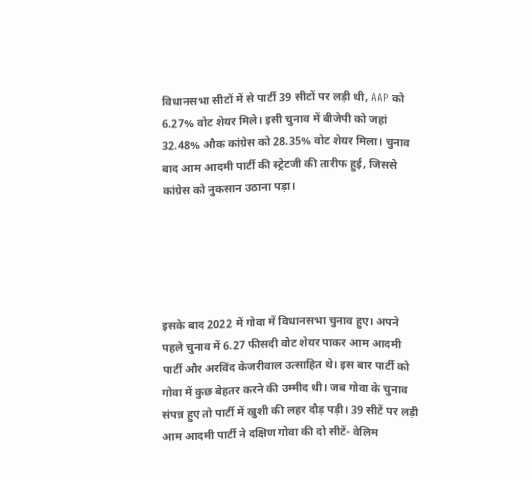विधानसभा सीटों में से पार्टी 39 सीटों पर लड़ी थी, AAP को 6.27% वोट शेयर मिले। इसी चुनाव में बीजेपी को जहां 32.48% औक कांग्रेस को 28.35% वोट शेयर मिला। चुनाव बाद आम आदमी पार्टी की स्ट्रेटजी की तारीफ हुई, जिससे कांग्रेस को नुकसान उठाना पड़ा।





इसके बाद 2022 में गोवा में विधानसभा चुनाव हुए। अपने पहले चुनाव में 6.27 फीसदी वोट शेयर पाकर आम आदमी पार्टी और अरविंद केजरीवाल उत्साहित थे। इस बार पार्टी को गोवा में कुछ बेहतर करने की उम्मीद थी। जब गोवा के चुनाव संपन्न हुए तो पार्टी में खुशी की लहर दौड़ पड़ी। 39 सीटें पर लड़ी आम आदमी पार्टी ने दक्षिण गोवा की दो सीटें- वेलिम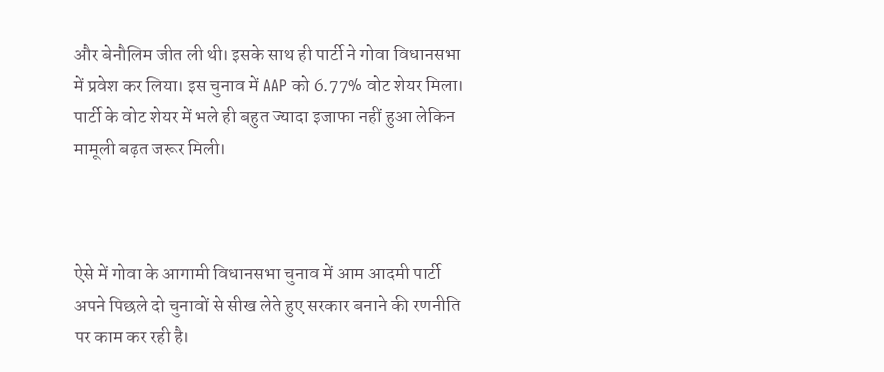और बेनौलिम जीत ली थी। इसके साथ ही पार्टी ने गोवा विधानसभा में प्रवेश कर लिया। इस चुनाव में AAP को 6.77% वोट शेयर मिला। पार्टी के वोट शेयर में भले ही बहुत ज्यादा इजाफा नहीं हुआ लेकिन मामूली बढ़त जरूर मिली।



ऐसे में गोवा के आगामी विधानसभा चुनाव में आम आदमी पार्टी अपने पिछले दो चुनावों से सीख लेते हुए सरकार बनाने की रणनीति पर काम कर रही है।